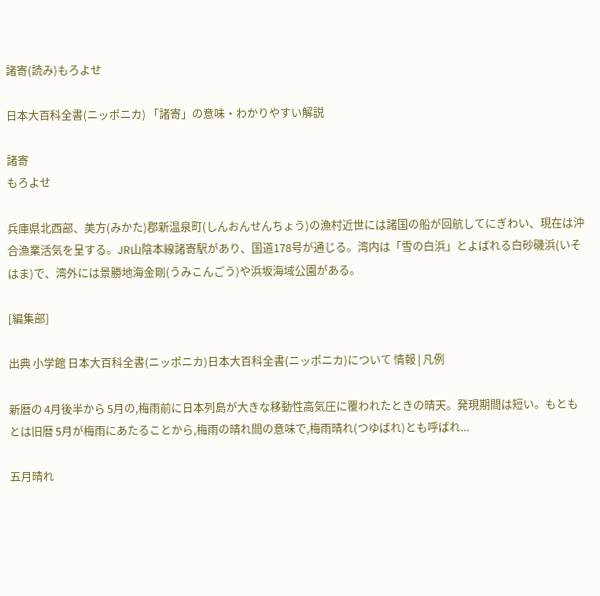諸寄(読み)もろよせ

日本大百科全書(ニッポニカ) 「諸寄」の意味・わかりやすい解説

諸寄
もろよせ

兵庫県北西部、美方(みかた)郡新温泉町(しんおんせんちょう)の漁村近世には諸国の船が回航してにぎわい、現在は沖合漁業活気を呈する。JR山陰本線諸寄駅があり、国道178号が通じる。湾内は「雪の白浜」とよばれる白砂磯浜(いそはま)で、湾外には景勝地海金剛(うみこんごう)や浜坂海域公園がある。

[編集部]

出典 小学館 日本大百科全書(ニッポニカ)日本大百科全書(ニッポニカ)について 情報 | 凡例

新暦の 4月後半から 5月の,梅雨前に日本列島が大きな移動性高気圧に覆われたときの晴天。発現期間は短い。もともとは旧暦 5月が梅雨にあたることから,梅雨の晴れ間の意味で,梅雨晴れ(つゆばれ)とも呼ばれ...

五月晴れ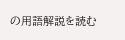の用語解説を読む